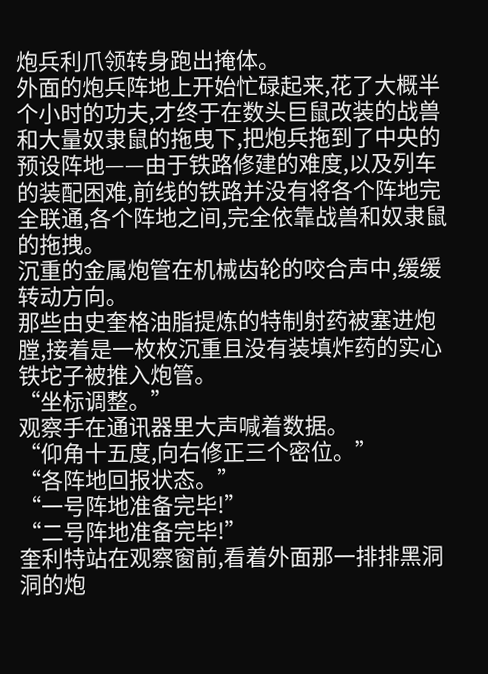炮兵利爪领转身跑出掩体。
外面的炮兵阵地上开始忙碌起来,花了大概半个小时的功夫,才终于在数头巨鼠改装的战兽和大量奴隶鼠的拖曳下,把炮兵拖到了中央的预设阵地——由于铁路修建的难度,以及列车的装配困难,前线的铁路并没有将各个阵地完全联通,各个阵地之间,完全依靠战兽和奴隶鼠的拖拽。
沉重的金属炮管在机械齿轮的咬合声中,缓缓转动方向。
那些由史奎格油脂提炼的特制射药被塞进炮膛,接着是一枚枚沉重且没有装填炸药的实心铁坨子被推入炮管。
“坐标调整。”
观察手在通讯器里大声喊着数据。
“仰角十五度,向右修正三个密位。”
“各阵地回报状态。”
“一号阵地准备完毕!”
“二号阵地准备完毕!”
奎利特站在观察窗前,看着外面那一排排黑洞洞的炮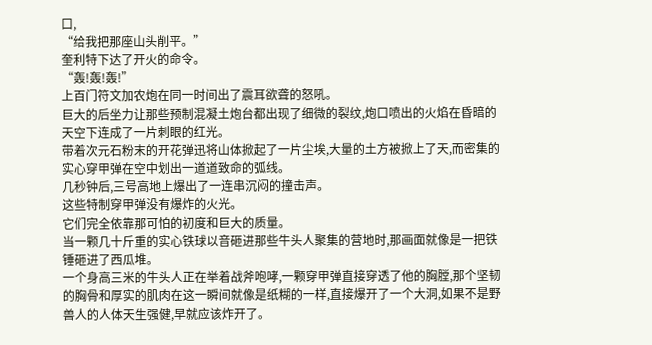口,
“给我把那座山头削平。”
奎利特下达了开火的命令。
“轰!轰!轰!”
上百门符文加农炮在同一时间出了震耳欲聋的怒吼。
巨大的后坐力让那些预制混凝土炮台都出现了细微的裂纹,炮口喷出的火焰在昏暗的天空下连成了一片刺眼的红光。
带着次元石粉末的开花弹迅将山体掀起了一片尘埃,大量的土方被掀上了天,而密集的实心穿甲弹在空中划出一道道致命的弧线。
几秒钟后,三号高地上爆出了一连串沉闷的撞击声。
这些特制穿甲弹没有爆炸的火光。
它们完全依靠那可怕的初度和巨大的质量。
当一颗几十斤重的实心铁球以音砸进那些牛头人聚集的营地时,那画面就像是一把铁锤砸进了西瓜堆。
一个身高三米的牛头人正在举着战斧咆哮,一颗穿甲弹直接穿透了他的胸膛,那个坚韧的胸骨和厚实的肌肉在这一瞬间就像是纸糊的一样,直接爆开了一个大洞,如果不是野兽人的人体天生强健,早就应该炸开了。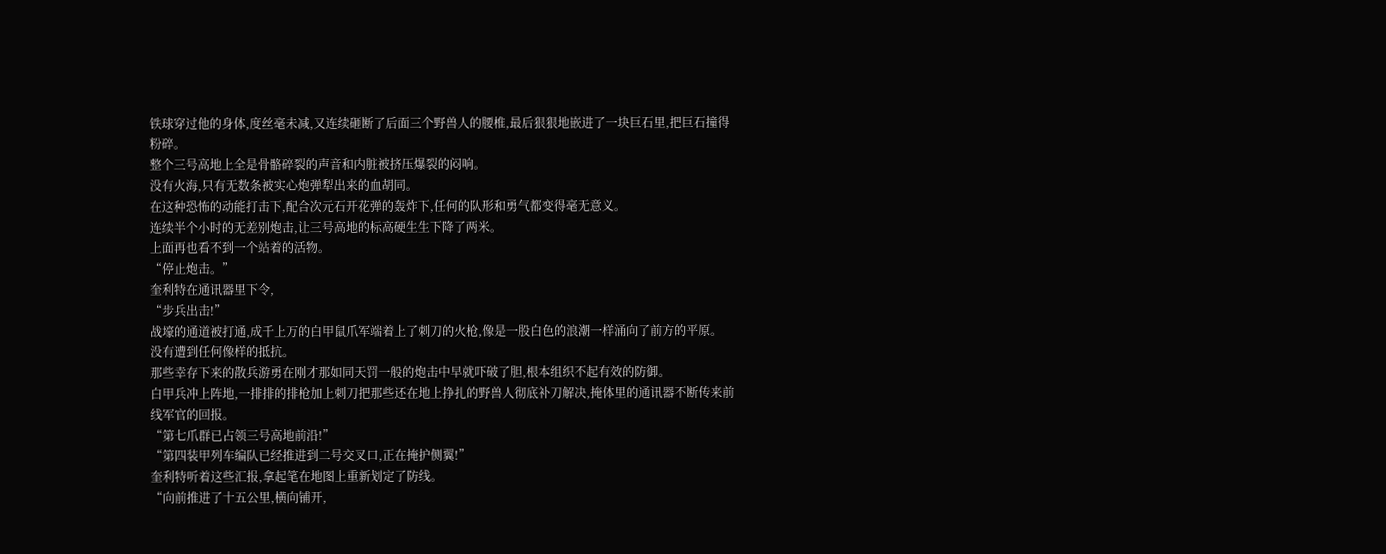铁球穿过他的身体,度丝毫未减,又连续砸断了后面三个野兽人的腰椎,最后狠狠地嵌进了一块巨石里,把巨石撞得粉碎。
整个三号高地上全是骨骼碎裂的声音和内脏被挤压爆裂的闷响。
没有火海,只有无数条被实心炮弹犁出来的血胡同。
在这种恐怖的动能打击下,配合次元石开花弹的轰炸下,任何的队形和勇气都变得毫无意义。
连续半个小时的无差别炮击,让三号高地的标高硬生生下降了两米。
上面再也看不到一个站着的活物。
“停止炮击。”
奎利特在通讯器里下令,
“步兵出击!”
战壕的通道被打通,成千上万的白甲鼠爪军端着上了刺刀的火枪,像是一股白色的浪潮一样涌向了前方的平原。
没有遭到任何像样的抵抗。
那些幸存下来的散兵游勇在刚才那如同天罚一般的炮击中早就吓破了胆,根本组织不起有效的防御。
白甲兵冲上阵地,一排排的排枪加上刺刀把那些还在地上挣扎的野兽人彻底补刀解决,掩体里的通讯器不断传来前线军官的回报。
“第七爪群已占领三号高地前沿!”
“第四装甲列车编队已经推进到二号交叉口,正在掩护侧翼!”
奎利特听着这些汇报,拿起笔在地图上重新划定了防线。
“向前推进了十五公里,横向铺开,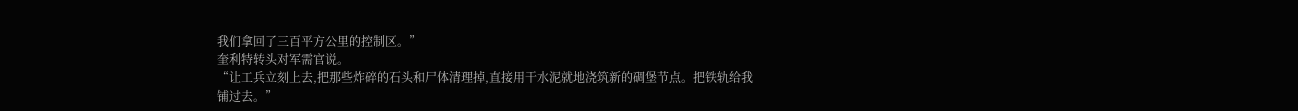我们拿回了三百平方公里的控制区。”
奎利特转头对军需官说。
“让工兵立刻上去,把那些炸碎的石头和尸体清理掉,直接用干水泥就地浇筑新的碉堡节点。把铁轨给我铺过去。”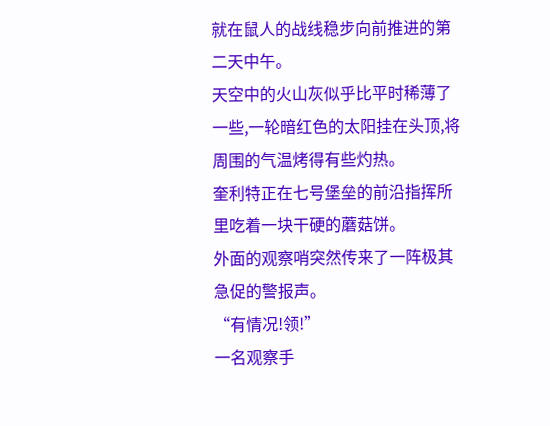就在鼠人的战线稳步向前推进的第二天中午。
天空中的火山灰似乎比平时稀薄了一些,一轮暗红色的太阳挂在头顶,将周围的气温烤得有些灼热。
奎利特正在七号堡垒的前沿指挥所里吃着一块干硬的蘑菇饼。
外面的观察哨突然传来了一阵极其急促的警报声。
“有情况!领!”
一名观察手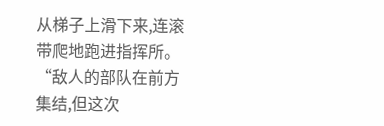从梯子上滑下来,连滚带爬地跑进指挥所。
“敌人的部队在前方集结,但这次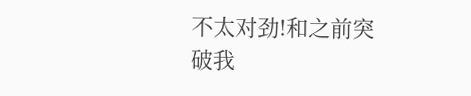不太对劲!和之前突破我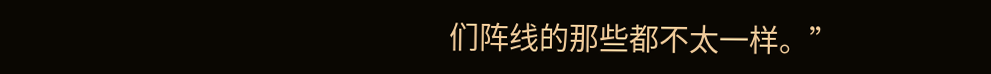们阵线的那些都不太一样。”